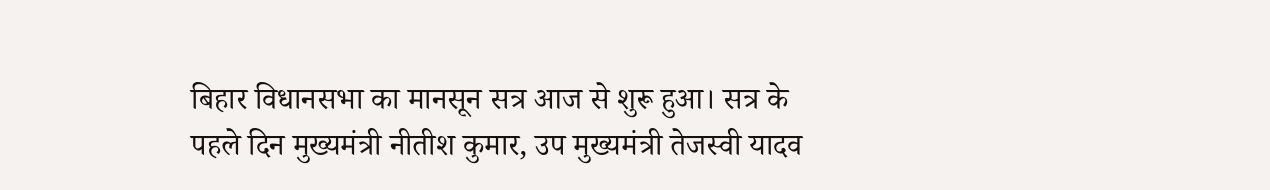बिहार विधानसभा का मानसून सत्र आज से शुरू हुआ। सत्र के पहले दिन मुख्यमंत्री नीतीश कुमार, उप मुख्यमंत्री तेजस्वी यादव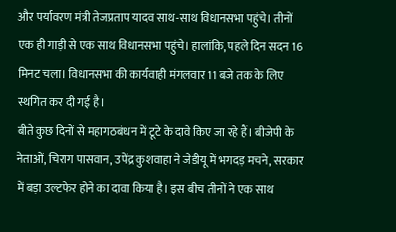और पर्यावरण मंत्री तेजप्रताप यादव साथ-साथ विधानसभा पहुंचे। तीनों एक ही गाड़ी से एक साथ विधानसभा पहुंचे। हालांकि, पहले दिन सदन 16 मिनट चला। विधानसभा की कार्यवाही मंगलवार 11 बजे तक के लिए स्थगित कर दी गई है।
बीते कुछ दिनों से महागठबंधन में टूटे के दावे किए जा रहे हैं। बीजेपी के नेताओं, चिराग पासवान, उपेंद्र कुशवाहा ने जेडीयू में भगदड़ मचने, सरकार में बड़ा उल्टफेर होने का दावा किया है। इस बीच तीनों ने एक साथ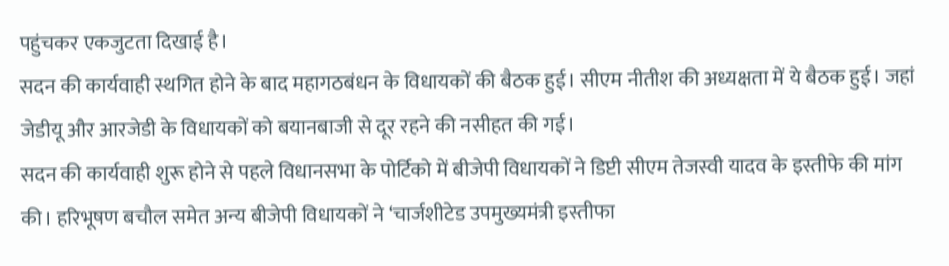पहुंचकर एकजुटता दिखाई है।
सदन की कार्यवाही स्थगित होने के बाद महागठबंधन के विधायकों की बैठक हुई। सीएम नीतीश की अध्यक्षता में ये बैठक हुई। जहां जेडीयू और आरजेडी के विधायकों को बयानबाजी से दूर रहने की नसीहत की गई।
सदन की कार्यवाही शुरू होने से पहले विधानसभा के पोर्टिको में बीजेपी विधायकों ने डिप्टी सीएम तेजस्वी यादव के इस्तीफे की मांग की। हरिभूषण बचौल समेत अन्य बीजेपी विधायकों ने ‘चार्जशीटेड उपमुख्यमंत्री इस्तीफा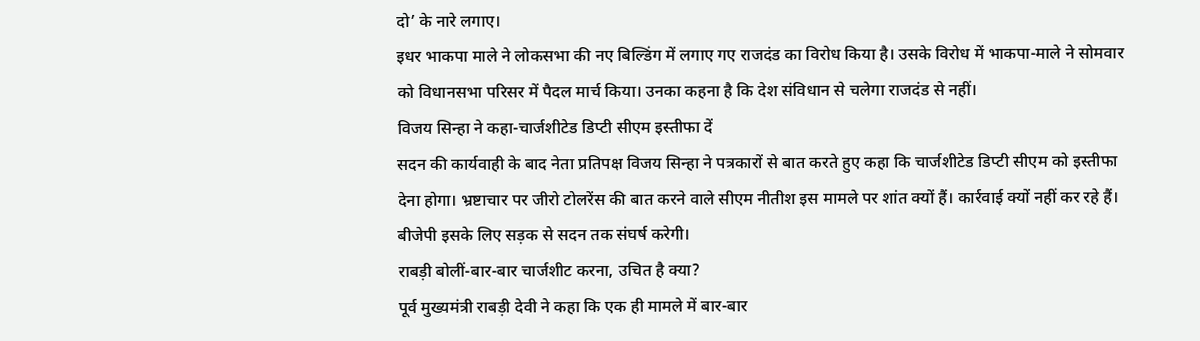दो’ के नारे लगाए।
इधर भाकपा माले ने लोकसभा की नए बिल्डिंग में लगाए गए राजदंड का विरोध किया है। उसके विरोध में भाकपा-माले ने सोमवार को विधानसभा परिसर में पैदल मार्च किया। उनका कहना है कि देश संविधान से चलेगा राजदंड से नहीं।
विजय सिन्हा ने कहा-चार्जशीटेड डिप्टी सीएम इस्तीफा दें
सदन की कार्यवाही के बाद नेता प्रतिपक्ष विजय सिन्हा ने पत्रकारों से बात करते हुए कहा कि चार्जशीटेड डिप्टी सीएम को इस्तीफा देना होगा। भ्रष्टाचार पर जीरो टोलरेंस की बात करने वाले सीएम नीतीश इस मामले पर शांत क्यों हैं। कार्रवाई क्यों नहीं कर रहे हैं। बीजेपी इसके लिए सड़क से सदन तक संघर्ष करेगी।
राबड़ी बोलीं-बार-बार चार्जशीट करना, उचित है क्या?
पूर्व मुख्यमंत्री राबड़ी देवी ने कहा कि एक ही मामले में बार-बार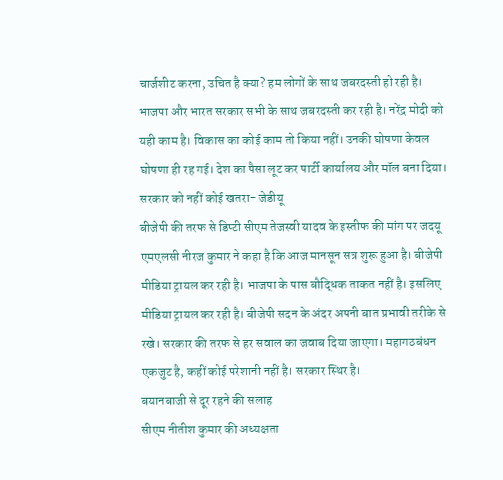चार्जशीट करना, उचित है क्या? हम लोगों के साथ जबरदस्ती हो रही है। भाजपा और भारत सरकार सभी के साथ जबरदस्ती कर रही है। नरेंद्र मोदी को यही काम है। विकास का कोई काम तो किया नहीं। उनकी घोषणा केवल घोषणा ही रह गई। देश का पैसा लूट कर पार्टी कार्यालय और मॉल बना दिया।
सरकार को नहीं कोई खतरा- जेडीयू
बीजेपी की तरफ से डिप्टी सीएम तेजस्वी यादव के इस्तीफ की मांग पर जदयू एमएलसी नीरज कुमार ने कहा है कि आज मानसून सत्र शुरू हुआ है। बीजेपी मीडिया ट्रायल कर रही है। भाजपा के पास बौद्धिक ताकत नहीं है। इसलिए मीडिया ट्रायल कर रही है। बीजेपी सदन के अंदर अपनी बात प्रभावी तरीके से रखे। सरकार की तरफ से हर सवाल का जवाब दिया जाएगा। महागठबंधन एकजुट है, कहीं कोई परेशानी नहीं है। सरकार स्थिर है।
बयानबाजी से दूर रहने की सलाह
सीएम नीतीश कुमार की अध्यक्षता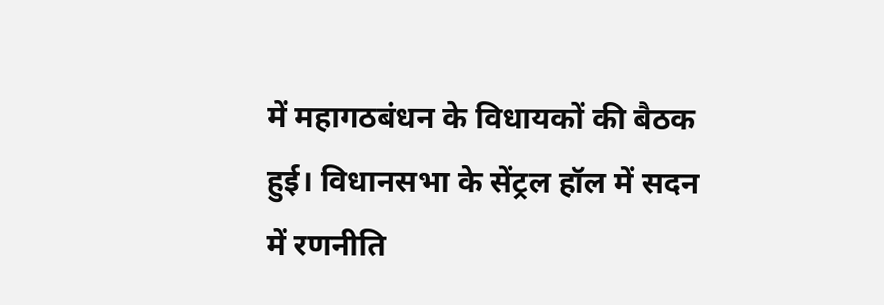में महागठबंधन के विधायकों की बैठक हुई। विधानसभा के सेंट्रल हॉल में सदन में रणनीति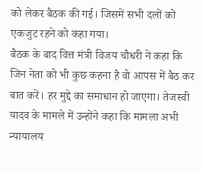को लेकर बैठक की गई। जिसमें सभी दलों को एकजुट रहने को कहा गया।
बैठक के बाद वित्त मंत्री विजय चौधरी ने कहा कि जिन नेता को भी कुछ कहना है वो आपस में बैठ कर बात करें। हर मुद्दे का समाधान हो जाएगा। तेजस्वी यादव के मामले में उन्होंने कहा कि मामला अभी न्यायालय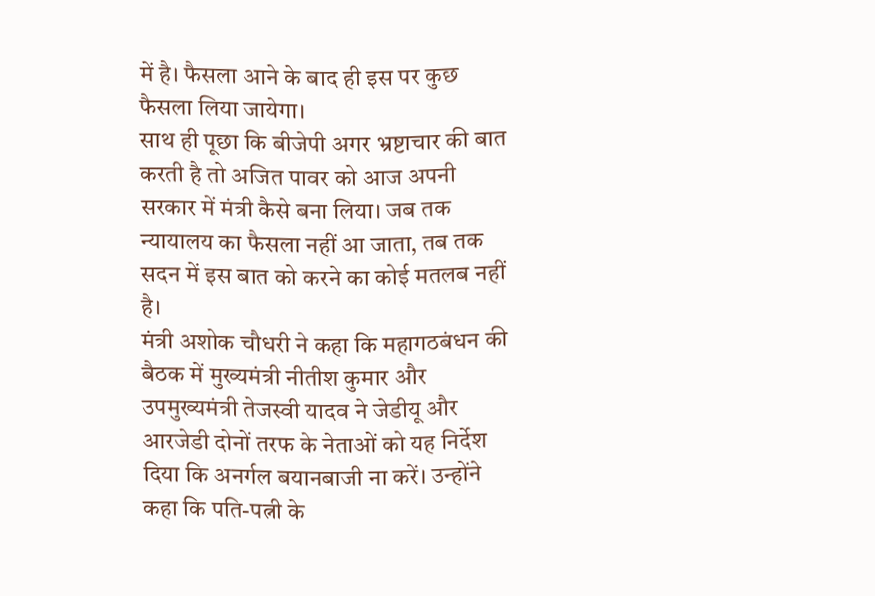में है। फैसला आने के बाद ही इस पर कुछ फैसला लिया जायेगा।
साथ ही पूछा कि बीजेपी अगर भ्रष्टाचार की बात करती है तो अजित पावर को आज अपनी सरकार में मंत्री कैसे बना लिया। जब तक न्यायालय का फैसला नहीं आ जाता, तब तक सदन में इस बात को करने का कोई मतलब नहीं है।
मंत्री अशोक चौधरी ने कहा कि महागठबंधन की बैठक में मुख्यमंत्री नीतीश कुमार और उपमुख्यमंत्री तेजस्वी यादव ने जेडीयू और आरजेडी दोनों तरफ के नेताओं को यह निर्देश दिया कि अनर्गल बयानबाजी ना करें। उन्होंने कहा कि पति-पत्नी के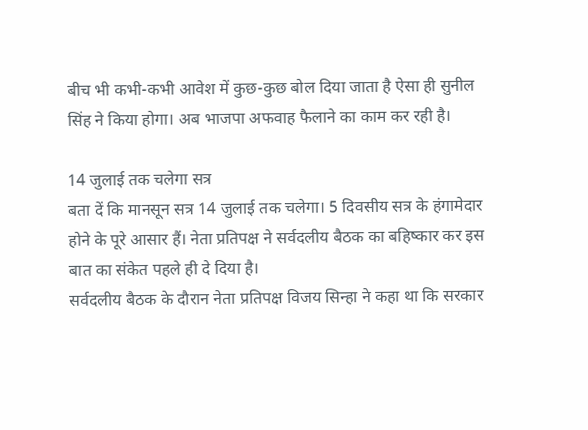बीच भी कभी-कभी आवेश में कुछ-कुछ बोल दिया जाता है ऐसा ही सुनील सिंह ने किया होगा। अब भाजपा अफवाह फैलाने का काम कर रही है।

14 जुलाई तक चलेगा सत्र
बता दें कि मानसून सत्र 14 जुलाई तक चलेगा। 5 दिवसीय सत्र के हंगामेदार होने के पूरे आसार हैं। नेता प्रतिपक्ष ने सर्वदलीय बैठक का बहिष्कार कर इस बात का संकेत पहले ही दे दिया है।
सर्वदलीय बैठक के दौरान नेता प्रतिपक्ष विजय सिन्हा ने कहा था कि सरकार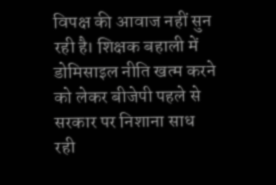विपक्ष की आवाज नहीं सुन रही है। शिक्षक बहाली में डोमिसाइल नीति खत्म करने को लेकर बीजेपी पहले से सरकार पर निशाना साध रही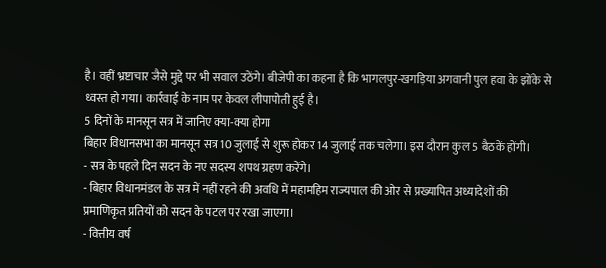है। वहीं भ्रष्टाचार जैसे मुद्दे पर भी सवाल उठेंगे। बीजेपी का कहना है कि भागलपुर-खगड़िया अगवानी पुल हवा के झोंके से ध्वस्त हो गया। कार्रवाई के नाम पर केवल लीपापोती हुई है।
5 दिनों के मानसून सत्र में जानिए क्या-क्या होगा
बिहार विधानसभा का मानसून सत्र 10 जुलाई से शुरू होकर 14 जुलाई तक चलेगा। इस दौरान कुल 5 बैठकें होंगी।
- सत्र के पहले दिन सदन के नए सदस्य शपथ ग्रहण करेंगे।
- बिहार विधानमंडल के सत्र में नहीं रहने की अवधि में महामहिम राज्यपाल की ओर से प्रख्यापित अध्यादेशों की प्रमाणिकृत प्रतियों को सदन के पटल पर रखा जाएगा।
- वित्तीय वर्ष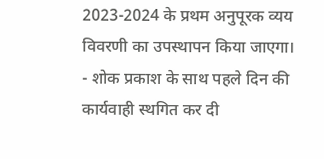2023-2024 के प्रथम अनुपूरक व्यय विवरणी का उपस्थापन किया जाएगा।
- शोक प्रकाश के साथ पहले दिन की कार्यवाही स्थगित कर दी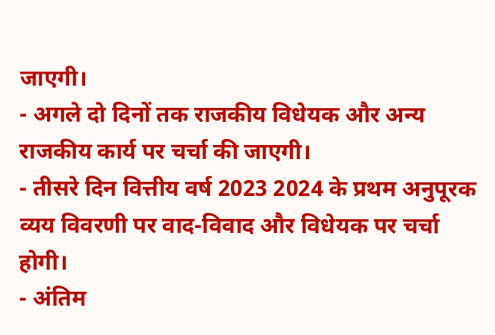जाएगी।
- अगले दो दिनों तक राजकीय विधेयक और अन्य राजकीय कार्य पर चर्चा की जाएगी।
- तीसरे दिन वित्तीय वर्ष 2023 2024 के प्रथम अनुपूरक व्यय विवरणी पर वाद-विवाद और विधेयक पर चर्चा होगी।
- अंतिम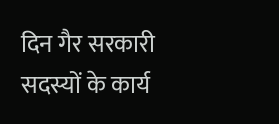दिन गैर सरकारी सदस्यों के कार्य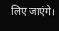लिए जाएंगे।